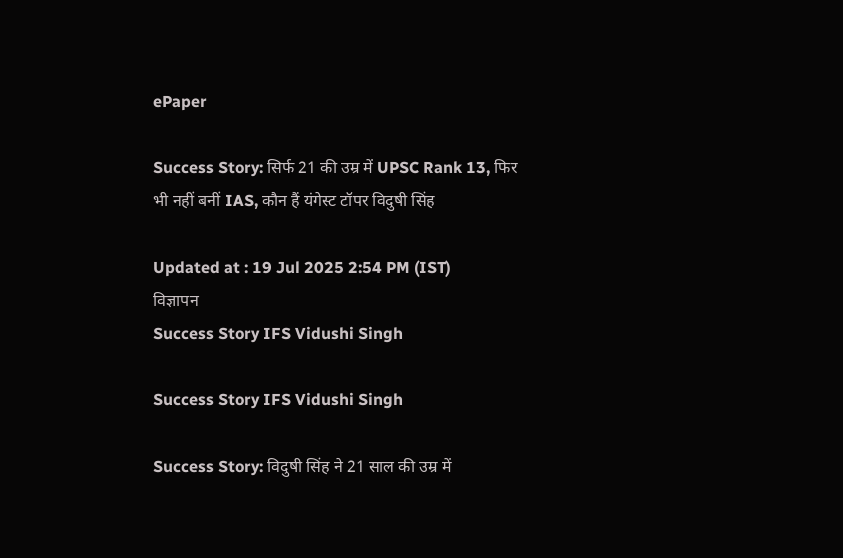ePaper

Success Story: सिर्फ 21 की उम्र में UPSC Rank 13, फिर भी नहीं बनीं IAS, कौन हैं यंगेस्ट टॉपर विदुषी सिंह

Updated at : 19 Jul 2025 2:54 PM (IST)
विज्ञापन
Success Story IFS Vidushi Singh

Success Story IFS Vidushi Singh

Success Story: विदुषी सिंह ने 21 साल की उम्र में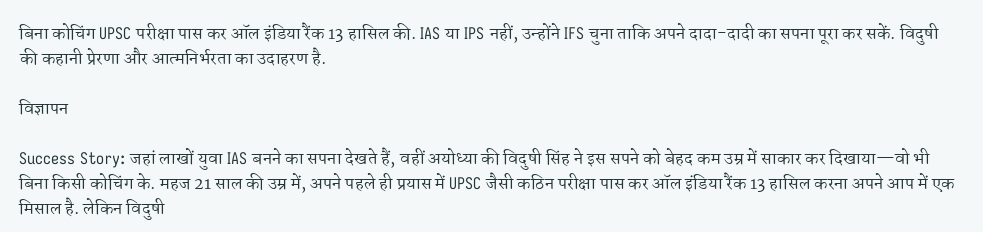बिना कोचिंग UPSC परीक्षा पास कर ऑल इंडिया रैंक 13 हासिल की. IAS या IPS नहीं, उन्होंने IFS चुना ताकि अपने दादा-दादी का सपना पूरा कर सकें. विदुषी की कहानी प्रेरणा और आत्मनिर्भरता का उदाहरण है.

विज्ञापन

Success Story: जहां लाखों युवा IAS बनने का सपना देखते हैं, वहीं अयोध्या की विदुषी सिंह ने इस सपने को बेहद कम उम्र में साकार कर दिखाया—वो भी बिना किसी कोचिंग के. महज 21 साल की उम्र में, अपने पहले ही प्रयास में UPSC जैसी कठिन परीक्षा पास कर ऑल इंडिया रैंक 13 हासिल करना अपने आप में एक मिसाल है. लेकिन विदुषी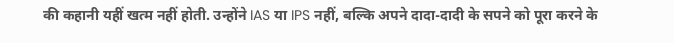की कहानी यहीं खत्म नहीं होती. उन्होंने IAS या IPS नहीं, बल्कि अपने दादा-दादी के सपने को पूरा करने के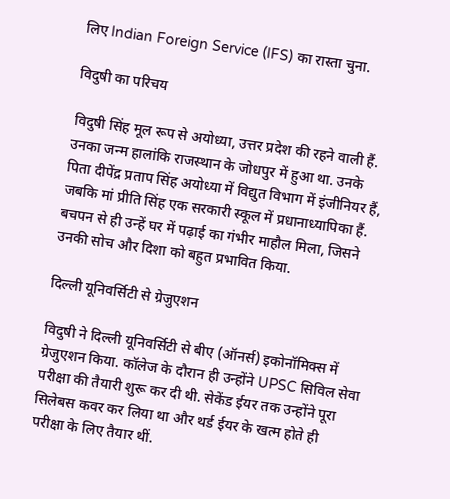लिए Indian Foreign Service (IFS) का रास्ता चुना.

विदुषी का परिचय

विदुषी सिंह मूल रूप से अयोध्या, उत्तर प्रदेश की रहने वाली हैं. उनका जन्म हालांकि राजस्थान के जोधपुर में हुआ था. उनके पिता दीपेंद्र प्रताप सिंह अयोध्या में विद्युत विभाग में इंजीनियर हैं, जबकि मां प्रीति सिंह एक सरकारी स्कूल में प्रधानाध्यापिका हैं. बचपन से ही उन्हें घर में पढ़ाई का गंभीर माहौल मिला, जिसने उनकी सोच और दिशा को बहुत प्रभावित किया.

दिल्ली यूनिवर्सिटी से ग्रेजुएशन

विदुषी ने दिल्ली यूनिवर्सिटी से बीए (ऑनर्स) इकोनॉमिक्स में ग्रेजुएशन किया. कॉलेज के दौरान ही उन्होंने UPSC सिविल सेवा परीक्षा की तैयारी शुरू कर दी थी. सेकेंड ईयर तक उन्होंने पूरा सिलेबस कवर कर लिया था और थर्ड ईयर के खत्म होते ही परीक्षा के लिए तैयार थीं.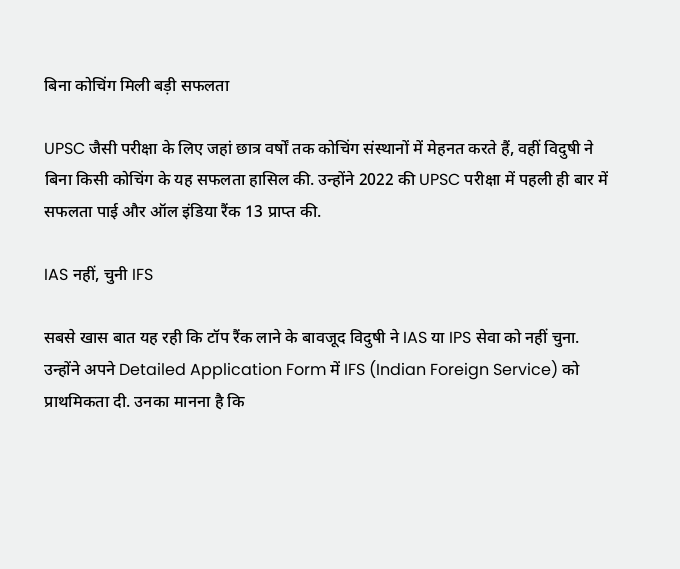बिना कोचिंग मिली बड़ी सफलता

UPSC जैसी परीक्षा के लिए जहां छात्र वर्षों तक कोचिंग संस्थानों में मेहनत करते हैं, वहीं विदुषी ने बिना किसी कोचिंग के यह सफलता हासिल की. उन्होंने 2022 की UPSC परीक्षा में पहली ही बार में सफलता पाई और ऑल इंडिया रैंक 13 प्राप्त की.

IAS नहीं, चुनी IFS

सबसे खास बात यह रही कि टॉप रैंक लाने के बावजूद विदुषी ने IAS या IPS सेवा को नहीं चुना. उन्होंने अपने Detailed Application Form में IFS (Indian Foreign Service) को प्राथमिकता दी. उनका मानना है कि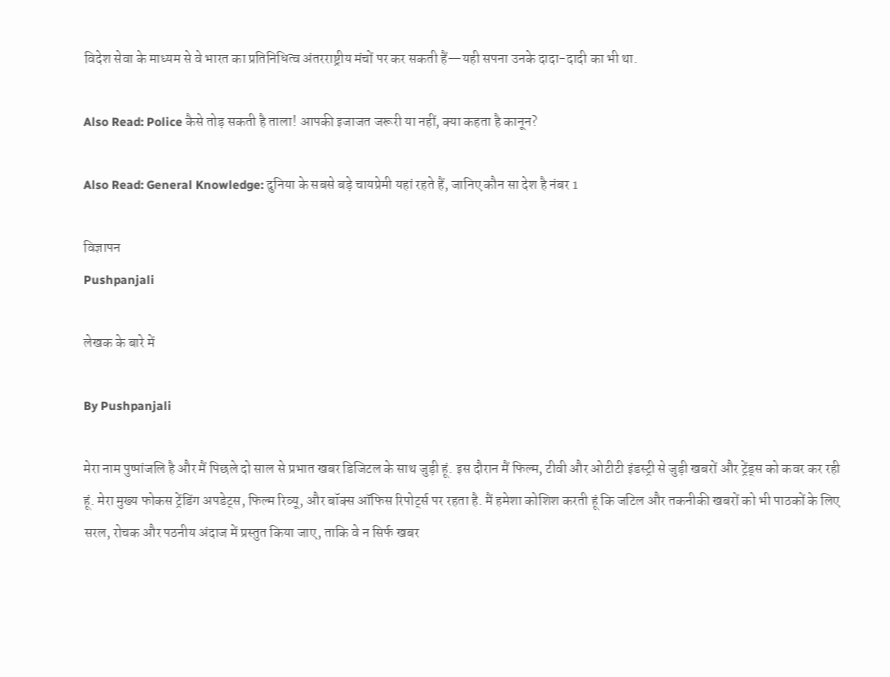विदेश सेवा के माध्यम से वे भारत का प्रतिनिधित्व अंतरराष्ट्रीय मंचों पर कर सकती हैं—यही सपना उनके दादा-दादी का भी था.

Also Read: Police कैसे तोड़ सकती है ताला! आपकी इजाजत जरूरी या नहीं, क्या कहता है कानून?

Also Read: General Knowledge: दुनिया के सबसे बड़े चायप्रेमी यहां रहते हैं, जानिए कौन सा देश है नंबर 1

विज्ञापन
Pushpanjali

लेखक के बारे में

By Pushpanjali

मेरा नाम पुष्पांजलि है और मैं पिछले दो साल से प्रभात खबर डिजिटल के साथ जुड़ी हूं. इस दौरान मैं फिल्म, टीवी और ओटीटी इंडस्ट्री से जुड़ी खबरों और ट्रेंड्स को कवर कर रही हूं. मेरा मुख्य फोकस ट्रेंडिंग अपडेट्स, फिल्म रिव्यू, और बॉक्स ऑफिस रिपोर्ट्स पर रहता है. मैं हमेशा कोशिश करती हूं कि जटिल और तकनीकी खबरों को भी पाठकों के लिए सरल, रोचक और पठनीय अंदाज में प्रस्तुत किया जाए, ताकि वे न सिर्फ खबर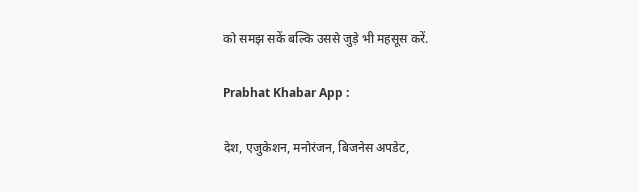को समझ सकें बल्कि उससे जुड़े भी महसूस करें.

Prabhat Khabar App :

देश, एजुकेशन, मनोरंजन, बिजनेस अपडेट,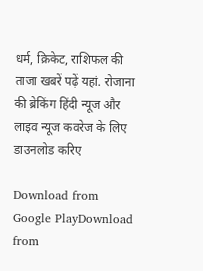धर्म, क्रिकेट, राशिफल की ताजा खबरें पढ़ें यहां. रोजाना की ब्रेकिंग हिंदी न्यूज और लाइव न्यूज कवरेज के लिए डाउनलोड करिए

Download from Google PlayDownload from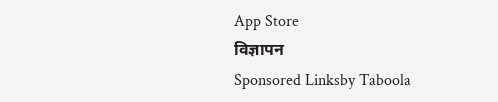App Store
विज्ञापन
Sponsored Linksby Taboola